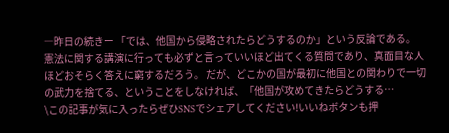―昨日の続きー 「では、他国から侵略されたらどうするのか」という反論である。 憲法に関する講演に行っても必ずと言っていいほど出てくる質問であり、真面目な人ほどおそらく答えに窮するだろう。 だが、どこかの国が最初に他国との関わりで一切の武力を捨てる、ということをしなければ、「他国が攻めてきたらどうする…
\この記事が気に入ったらぜひSNSでシェアしてください!いいねボタンも押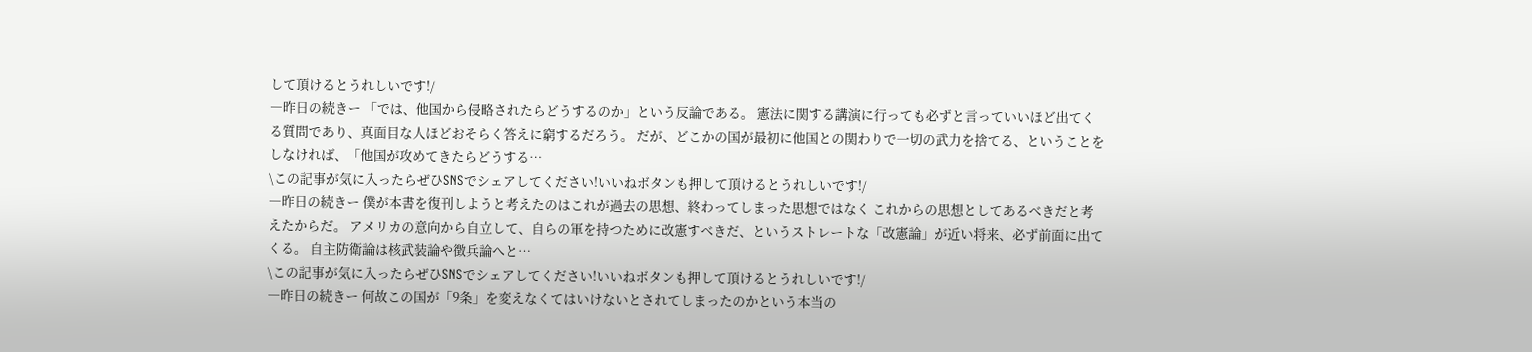して頂けるとうれしいです!/
―昨日の続きー 「では、他国から侵略されたらどうするのか」という反論である。 憲法に関する講演に行っても必ずと言っていいほど出てくる質問であり、真面目な人ほどおそらく答えに窮するだろう。 だが、どこかの国が最初に他国との関わりで一切の武力を捨てる、ということをしなければ、「他国が攻めてきたらどうする…
\この記事が気に入ったらぜひSNSでシェアしてください!いいねボタンも押して頂けるとうれしいです!/
―昨日の続きー 僕が本書を復刊しようと考えたのはこれが過去の思想、終わってしまった思想ではなく これからの思想としてあるべきだと考えたからだ。 アメリカの意向から自立して、自らの軍を持つために改憲すべきだ、というストレートな「改憲論」が近い将来、必ず前面に出てくる。 自主防衛論は核武装論や徴兵論へと…
\この記事が気に入ったらぜひSNSでシェアしてください!いいねボタンも押して頂けるとうれしいです!/
―昨日の続きー 何故この国が「9条」を変えなくてはいけないとされてしまったのかという本当の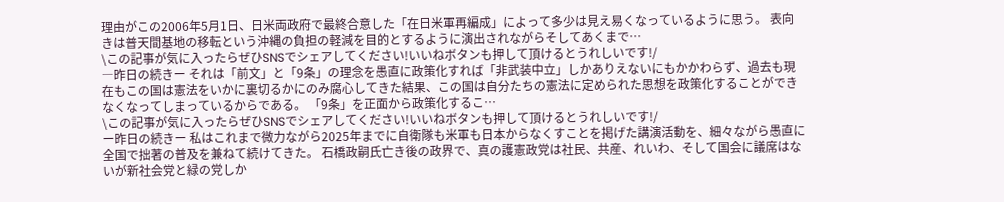理由がこの2006年5月1日、日米両政府で最終合意した「在日米軍再編成」によって多少は見え易くなっているように思う。 表向きは普天間基地の移転という沖縄の負担の軽減を目的とするように演出されながらそしてあくまで…
\この記事が気に入ったらぜひSNSでシェアしてください!いいねボタンも押して頂けるとうれしいです!/
―昨日の続きー それは「前文」と「9条」の理念を愚直に政策化すれば「非武装中立」しかありえないにもかかわらず、過去も現在もこの国は憲法をいかに裏切るかにのみ腐心してきた結果、この国は自分たちの憲法に定められた思想を政策化することができなくなってしまっているからである。 「9条」を正面から政策化するこ…
\この記事が気に入ったらぜひSNSでシェアしてください!いいねボタンも押して頂けるとうれしいです!/
ー昨日の続きー 私はこれまで微力ながら2025年までに自衛隊も米軍も日本からなくすことを掲げた講演活動を、細々ながら愚直に全国で拙著の普及を兼ねて続けてきた。 石橋政嗣氏亡き後の政界で、真の護憲政党は社民、共産、れいわ、そして国会に議席はないが新社会党と緑の党しか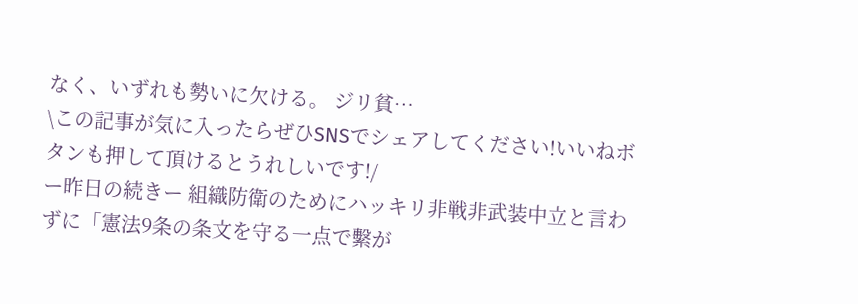なく、いずれも勢いに欠ける。 ジリ貧…
\この記事が気に入ったらぜひSNSでシェアしてください!いいねボタンも押して頂けるとうれしいです!/
ー昨日の続きー 組織防衛のためにハッキリ非戦非武装中立と言わずに「憲法9条の条文を守る一点で繫が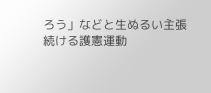ろう」などと生ぬるい主張続ける護憲運動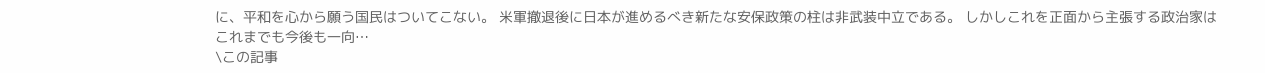に、平和を心から願う国民はついてこない。 米軍撤退後に日本が進めるべき新たな安保政策の柱は非武装中立である。 しかしこれを正面から主張する政治家はこれまでも今後も一向…
\この記事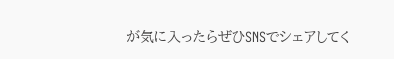が気に入ったらぜひSNSでシェアしてく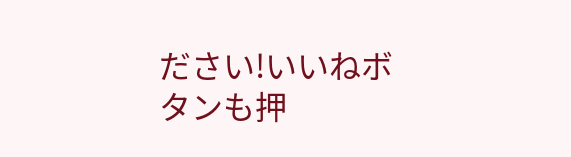ださい!いいねボタンも押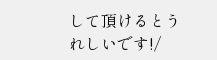して頂けるとうれしいです!/